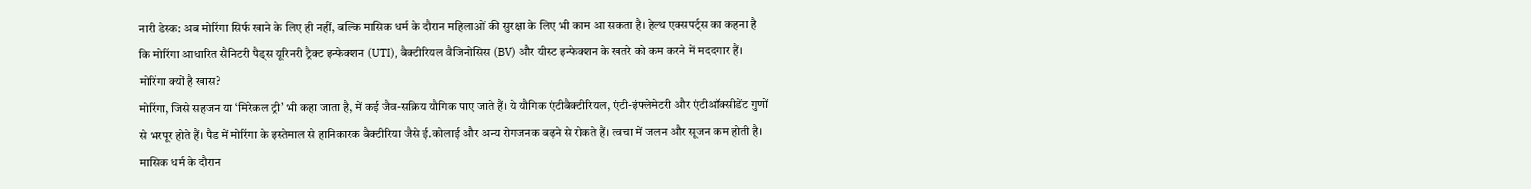नारी डेस्क: अब मोरिंगा सिर्फ खाने के लिए ही नहीं, बल्कि मासिक धर्म के दौरान महिलाओं की सुरक्षा के लिए भी काम आ सकता है। हेल्थ एक्सपर्ट्स का कहना है कि मोरिंगा आधारित सैनिटरी पैड्स यूरिनरी ट्रैक्ट इन्फेक्शन (UTI), बैक्टीरियल वैजिनोसिस (BV) और यीस्ट इन्फेक्शन के खतरे को कम करने में मददगार हैं।
मोरिंगा क्यों है खास?
मोरिंगा, जिसे सहजन या ‘मिरेकल ट्री’ भी कहा जाता है, में कई जैव-सक्रिय यौगिक पाए जाते हैं। ये यौगिक एंटीबैक्टीरियल, एंटी-इंफ्लेमेटरी और एंटीऑक्सीडेंट गुणों से भरपूर होते हैं। पैड में मोरिंगा के इस्तेमाल से हानिकारक बैक्टीरिया जैसे ई.कोलाई और अन्य रोगजनक बढ़ने से रोकते हैं। त्वचा में जलन और सूजन कम होती है। मासिक धर्म के दौरान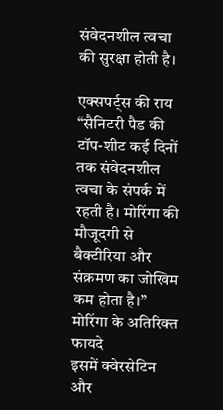संवेदनशील त्वचा की सुरक्षा होती है।

एक्सपर्ट्स की राय
“सैनिटरी पैड की टॉप-शीट कई दिनों तक संवेदनशील त्वचा के संपर्क में रहती है। मोरिंगा की मौजूदगी से बैक्टीरिया और संक्रमण का जोखिम कम होता है।”
मोरिंगा के अतिरिक्त फायदे
इसमें क्वेरसेटिन और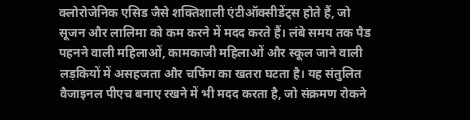क्लोरोजेनिक एसिड जैसे शक्तिशाली एंटीऑक्सीडेंट्स होते हैं, जो सूजन और लालिमा को कम करने में मदद करते हैं। लंबे समय तक पैड पहनने वाली महिलाओं, कामकाजी महिलाओं और स्कूल जाने वाली लड़कियों में असहजता और चफिंग का खतरा घटता है। यह संतुलित वैजाइनल पीएच बनाए रखने में भी मदद करता है, जो संक्रमण रोकने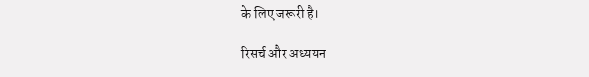के लिए जरूरी है।

रिसर्च और अध्ययन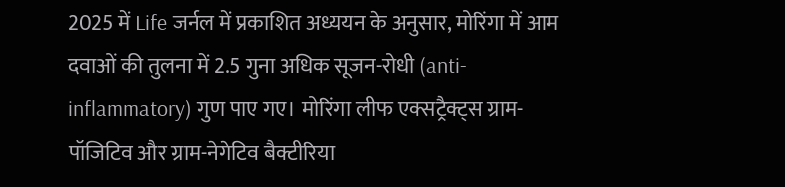2025 में Life जर्नल में प्रकाशित अध्ययन के अनुसार, मोरिंगा में आम दवाओं की तुलना में 2.5 गुना अधिक सूजन-रोधी (anti-inflammatory) गुण पाए गए। मोरिंगा लीफ एक्सट्रैक्ट्स ग्राम-पॉजिटिव और ग्राम-नेगेटिव बैक्टीरिया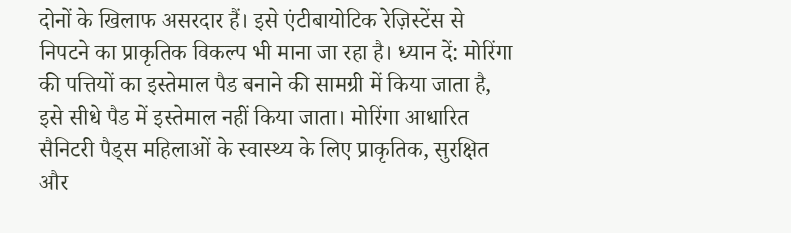दोनों के खिलाफ असरदार हैं। इसे एंटीबायोटिक रेज़िस्टेंस से निपटने का प्राकृतिक विकल्प भी माना जा रहा है। ध्यान दें: मोरिंगा की पत्तियों का इस्तेमाल पैड बनाने की सामग्री में किया जाता है, इसे सीधे पैड में इस्तेमाल नहीं किया जाता। मोरिंगा आधारित सैनिटरी पैड्स महिलाओं के स्वास्थ्य के लिए प्राकृतिक, सुरक्षित और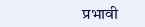प्रभावी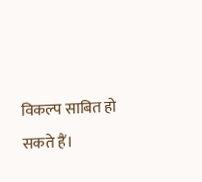विकल्प साबित हो सकते हैं।